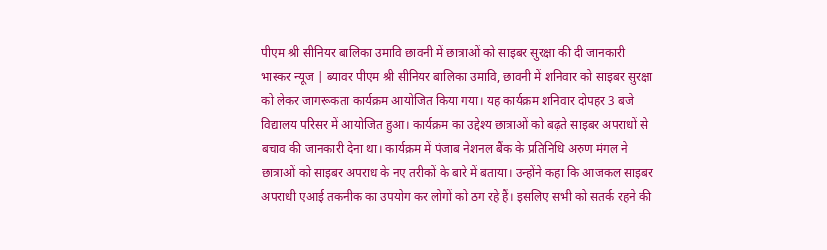पीएम श्री सीनियर बालिका उमावि छावनी में छात्राओं को साइबर सुरक्षा की दी जानकारी
भास्कर न्यूज | ब्यावर पीएम श्री सीनियर बालिका उमावि, छावनी में शनिवार को साइबर सुरक्षा को लेकर जागरूकता कार्यक्रम आयोजित किया गया। यह कार्यक्रम शनिवार दोपहर 3 बजे विद्यालय परिसर में आयोजित हुआ। कार्यक्रम का उद्देश्य छात्राओं को बढ़ते साइबर अपराधों से बचाव की जानकारी देना था। कार्यक्रम में पंजाब नेशनल बैंक के प्रतिनिधि अरुण मंगल ने छात्राओं को साइबर अपराध के नए तरीकों के बारे में बताया। उन्होंने कहा कि आजकल साइबर अपराधी एआई तकनीक का उपयोग कर लोगों को ठग रहे हैं। इसलिए सभी को सतर्क रहने की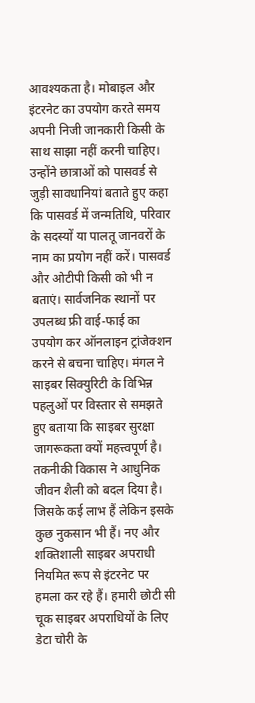आवश्यकता है। मोबाइल और इंटरनेट का उपयोग करते समय अपनी निजी जानकारी किसी के साथ साझा नहीं करनी चाहिए। उन्होंने छात्राओं को पासवर्ड से जुड़ी सावधानियां बताते हुए कहा कि पासवर्ड में जन्मतिथि, परिवार के सदस्यों या पालतू जानवरों के नाम का प्रयोग नहीं करें। पासवर्ड और ओटीपी किसी को भी न बताएं। सार्वजनिक स्थानों पर उपलब्ध फ्री वाई-फाई का उपयोग कर ऑनलाइन ट्रांजेक्शन करने से बचना चाहिए। मंगल ने साइबर सिक्युरिटी के विभिन्न पहलुओं पर विस्तार से समझते हुए बताया कि साइबर सुरक्षा जागरूकता क्यों महत्त्वपूर्ण है। तकनीकी विकास ने आधुनिक जीवन शैली को बदल दिया है। जिसके कई लाभ हैं लेकिन इसके कुछ नुकसान भी हैं। नए और शक्तिशाली साइबर अपराधी नियमित रूप से इंटरनेट पर हमला कर रहे हैं। हमारी छोटी सी चूक साइबर अपराधियों के लिए डेटा चोरी के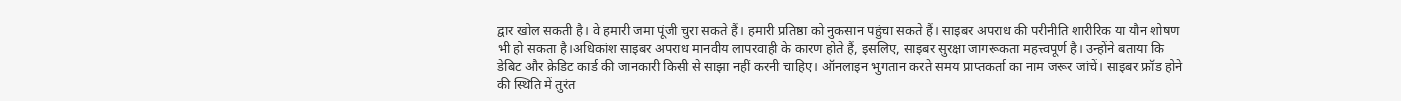द्वार खोल सकती है। वे हमारी जमा पूंजी चुरा सकते हैं। हमारी प्रतिष्ठा को नुकसान पहुंचा सकते हैं। साइबर अपराध की परीनीति शारीरिक या यौन शोषण भी हो सकता है।अधिकांश साइबर अपराध मानवीय लापरवाही के कारण होते हैं, इसलिए, साइबर सुरक्षा जागरूकता महत्त्वपूर्ण है। उन्होंने बताया कि डेबिट और क्रेडिट कार्ड की जानकारी किसी से साझा नहीं करनी चाहिए। ऑनलाइन भुगतान करते समय प्राप्तकर्ता का नाम जरूर जांचें। साइबर फ्रॉड होने की स्थिति में तुरंत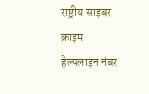राष्ट्रीय साइबर क्राइम हेल्पलाइन नंबर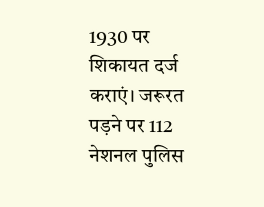1930 पर शिकायत दर्ज कराएं। जरूरत पड़ने पर 112 नेशनल पुलिस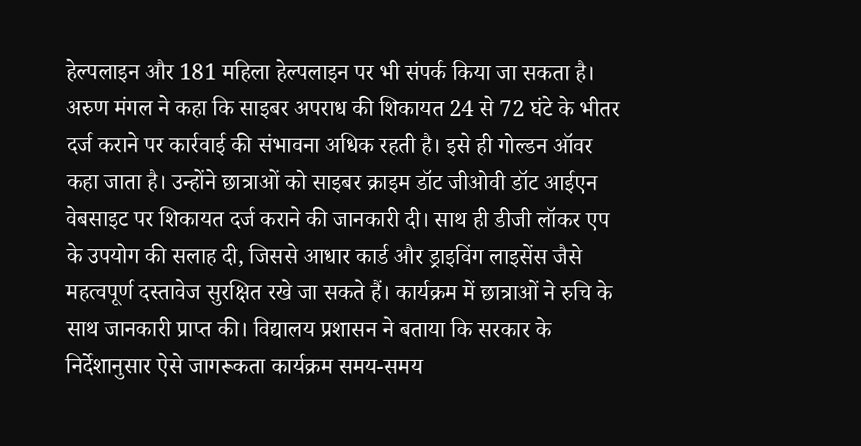हेल्पलाइन और 181 महिला हेल्पलाइन पर भी संपर्क किया जा सकता है। अरुण मंगल ने कहा कि साइबर अपराध की शिकायत 24 से 72 घंटे के भीतर दर्ज कराने पर कार्रवाई की संभावना अधिक रहती है। इसे ही गोल्डन ऑवर कहा जाता है। उन्होंने छात्राओं को साइबर क्राइम डॉट जीओवी डॉट आईएन वेबसाइट पर शिकायत दर्ज कराने की जानकारी दी। साथ ही डीजी लॉकर एप के उपयोग की सलाह दी, जिससे आधार कार्ड और ड्राइविंग लाइसेंस जैसे महत्वपूर्ण दस्तावेज सुरक्षित रखे जा सकते हैं। कार्यक्रम में छात्राओं ने रुचि के साथ जानकारी प्राप्त की। विद्यालय प्रशासन ने बताया कि सरकार के निर्देशानुसार ऐसे जागरूकता कार्यक्रम समय-समय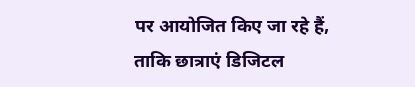पर आयोजित किए जा रहे हैं, ताकि छात्राएं डिजिटल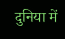दुनिया में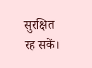सुरक्षित रह सकें।